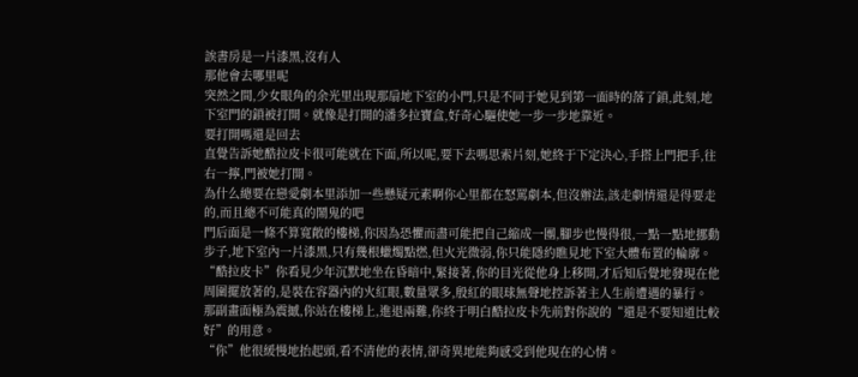誒書房是一片漆黑,沒有人
那他會去哪里呢
突然之間,少女眼角的余光里出現那扇地下室的小門,只是不同于她見到第一面時的落了鎖,此刻,地下室門的鎖被打開。就像是打開的潘多拉寶盒,好奇心驅使她一步一步地靠近。
要打開嗎還是回去
直覺告訴她酷拉皮卡很可能就在下面,所以呢,要下去嗎思索片刻,她終于下定決心,手搭上門把手,往右一擰,門被她打開。
為什么總要在戀愛劇本里添加一些懸疑元素啊你心里都在怒罵劇本,但沒辦法,該走劇情還是得要走的,而且總不可能真的鬧鬼的吧
門后面是一條不算寬敞的樓梯,你因為恐懼而盡可能把自己縮成一團,腳步也慢得很,一點一點地挪動步子,地下室內一片漆黑,只有幾根蠟燭點燃,但火光微弱,你只能隱約瞧見地下室大體布置的輪廓。
“酷拉皮卡”你看見少年沉默地坐在昏暗中,緊接著,你的目光從他身上移開,才后知后覺地發現在他周圍擺放著的,是裝在容器內的火紅眼,數量眾多,殷紅的眼球無聲地控訴著主人生前遭遇的暴行。
那副畫面極為震撼,你站在樓梯上,進退兩難,你終于明白酷拉皮卡先前對你說的“還是不要知道比較好”的用意。
“你”他很緩慢地抬起頭,看不清他的表情,卻奇異地能夠感受到他現在的心情。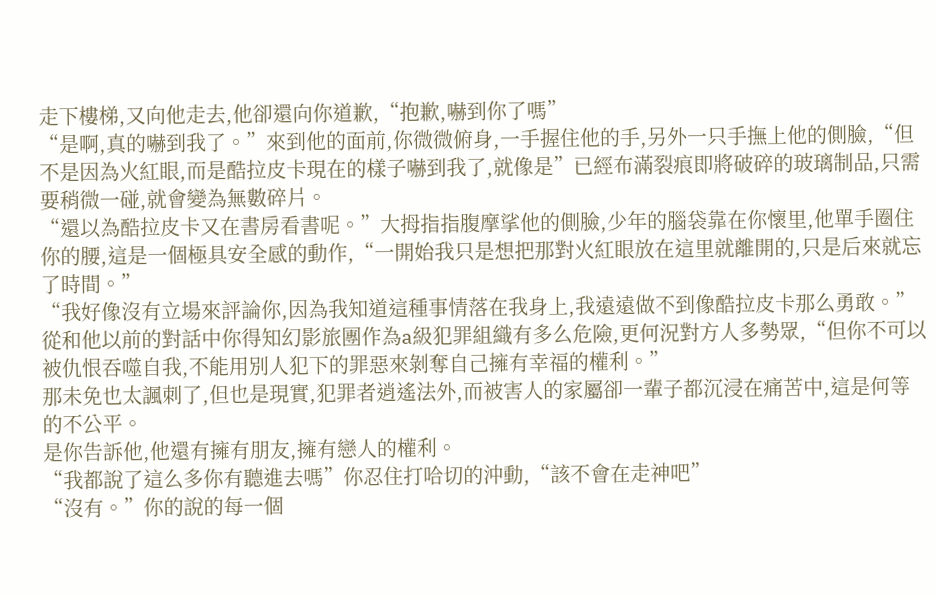走下樓梯,又向他走去,他卻還向你道歉,“抱歉,嚇到你了嗎”
“是啊,真的嚇到我了。”來到他的面前,你微微俯身,一手握住他的手,另外一只手撫上他的側臉,“但不是因為火紅眼,而是酷拉皮卡現在的樣子嚇到我了,就像是”已經布滿裂痕即將破碎的玻璃制品,只需要稍微一碰,就會變為無數碎片。
“還以為酷拉皮卡又在書房看書呢。”大拇指指腹摩挲他的側臉,少年的腦袋靠在你懷里,他單手圈住你的腰,這是一個極具安全感的動作,“一開始我只是想把那對火紅眼放在這里就離開的,只是后來就忘了時間。”
“我好像沒有立場來評論你,因為我知道這種事情落在我身上,我遠遠做不到像酷拉皮卡那么勇敢。”從和他以前的對話中你得知幻影旅團作為a級犯罪組織有多么危險,更何況對方人多勢眾,“但你不可以被仇恨吞噬自我,不能用別人犯下的罪惡來剝奪自己擁有幸福的權利。”
那未免也太諷刺了,但也是現實,犯罪者逍遙法外,而被害人的家屬卻一輩子都沉浸在痛苦中,這是何等的不公平。
是你告訴他,他還有擁有朋友,擁有戀人的權利。
“我都說了這么多你有聽進去嗎”你忍住打哈切的沖動,“該不會在走神吧”
“沒有。”你的說的每一個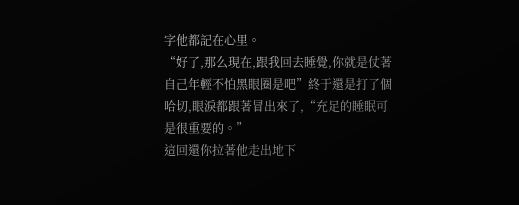字他都記在心里。
“好了,那么現在,跟我回去睡覺,你就是仗著自己年輕不怕黑眼圈是吧”終于還是打了個哈切,眼淚都跟著冒出來了,“充足的睡眠可是很重要的。”
這回還你拉著他走出地下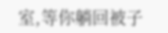室,等你躺回被子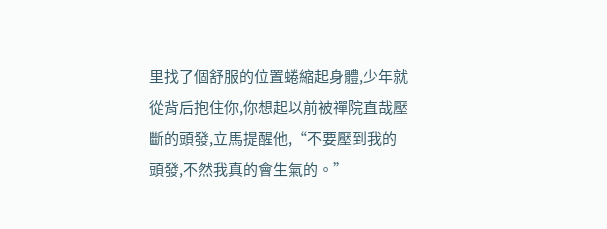里找了個舒服的位置蜷縮起身體,少年就從背后抱住你,你想起以前被禪院直哉壓斷的頭發,立馬提醒他,“不要壓到我的頭發,不然我真的會生氣的。”